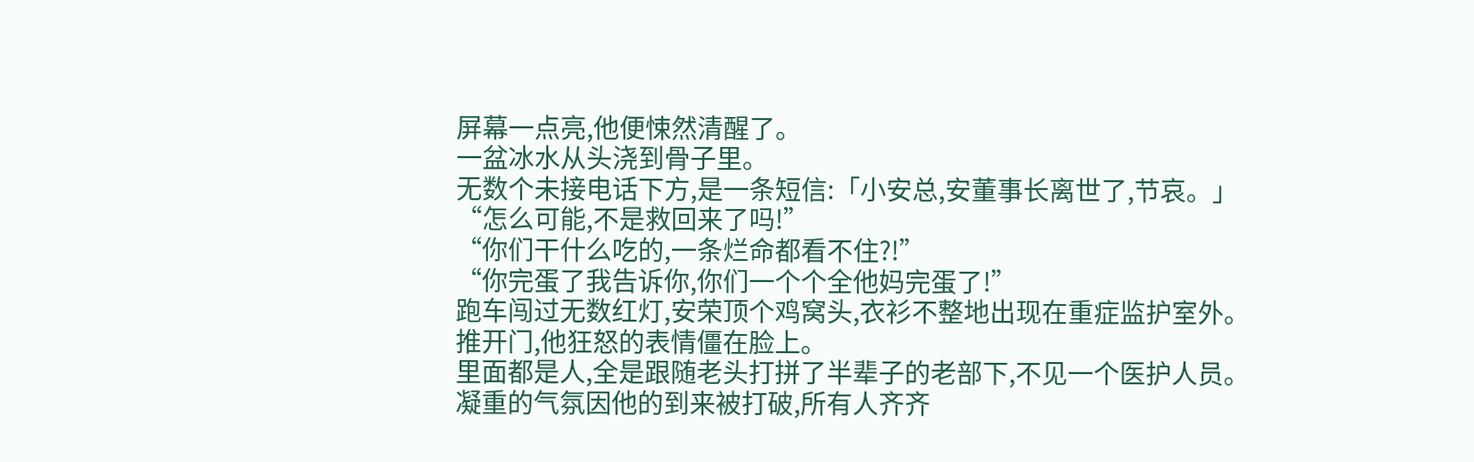屏幕一点亮,他便悚然清醒了。
一盆冰水从头浇到骨子里。
无数个未接电话下方,是一条短信:「小安总,安董事长离世了,节哀。」
“怎么可能,不是救回来了吗!”
“你们干什么吃的,一条烂命都看不住?!”
“你完蛋了我告诉你,你们一个个全他妈完蛋了!”
跑车闯过无数红灯,安荣顶个鸡窝头,衣衫不整地出现在重症监护室外。
推开门,他狂怒的表情僵在脸上。
里面都是人,全是跟随老头打拼了半辈子的老部下,不见一个医护人员。
凝重的气氛因他的到来被打破,所有人齐齐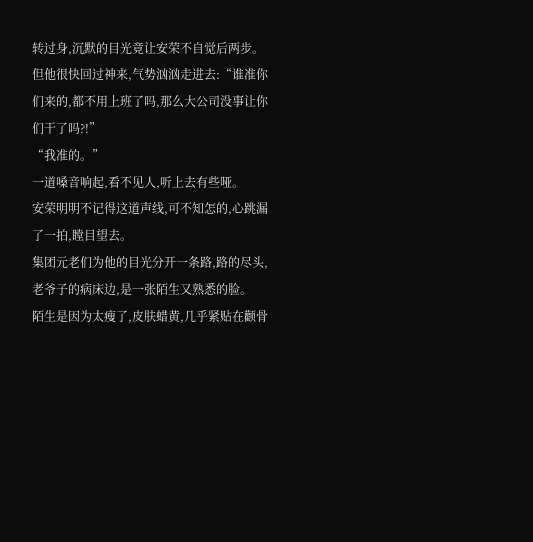转过身,沉默的目光竟让安荣不自觉后两步。
但他很快回过神来,气势汹汹走进去:“谁准你们来的,都不用上班了吗,那么大公司没事让你们干了吗?!”
“我准的。”
一道嗓音响起,看不见人,听上去有些哑。
安荣明明不记得这道声线,可不知怎的,心跳漏了一拍,瞠目望去。
集团元老们为他的目光分开一条路,路的尽头,老爷子的病床边,是一张陌生又熟悉的脸。
陌生是因为太瘦了,皮肤蜡黄,几乎紧贴在颧骨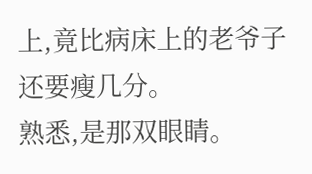上,竟比病床上的老爷子还要瘦几分。
熟悉,是那双眼睛。